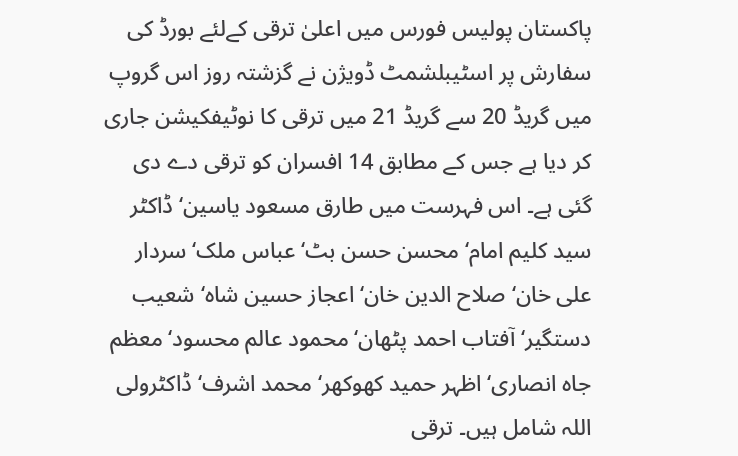پاکستان پولیس فورس میں اعلیٰ ترقی کےلئے بورڈ کی سفارش پر اسٹیبلشمٹ ڈویژن نے گزشتہ روز اس گروپ میں گریڈ 20 سے گریڈ 21 میں ترقی کا نوٹیفکیشن جاری کر دیا ہے جس کے مطابق 14 افسران کو ترقی دے دی گئی ہے۔ اس فہرست میں طارق مسعود یاسین‘ ڈاکٹر سید کلیم امام‘ محسن حسن بٹ‘ عباس ملک‘ سردار علی خان‘ صلاح الدین خان‘ اعجاز حسین شاہ‘ شعیب دستگیر‘ آفتاب احمد پٹھان‘ محمود عالم محسود‘ معظم جاہ انصاری‘ اظہر حمید کھوکھر‘ محمد اشرف‘ ڈاکٹرولی اللہ شامل ہیں۔ ترقی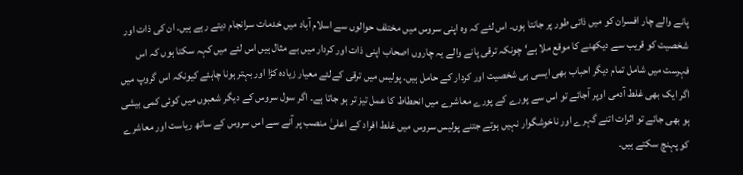پانے والے چار افسران کو میں ذاتی طور پر جانتا ہوں۔ اس لئے کہ وہ اپنی سروس میں مختلف حوالوں سے اسلام آباد میں خدمات سرانجام دیتے رہے ہیں۔ ان کی ذات اور شخصیت کو قریب سے دیکھنے کا موقع ملا ہے‘ چونکہ ترقی پانے والے یہ چاروں اصحاب اپنی ذات اور کردار میں بے مثال ہیں اس لئے میں کہہ سکتا ہوں کہ اس فہرست میں شامل تمام دیگر احباب بھی ایسی ہی شخصیت اور کردار کے حامل ہیں۔ پولیس میں ترقی کےلئے معیار زیادہ کڑا اور بہتر ہونا چاہئے کیونکہ اس گروپ میں اگر ایک بھی غلط آدمی اوپر آجائے تو اس سے پورے کے پورے معاشرے میں انحطاط کا عمل تیز تر ہو جاتا ہے۔ اگر سول سروس کے دیگر شعبوں میں کوئی کمی بیشی ہو بھی جائے تو اثرات اتنے گہرے اور ناخوشگوار نہیں ہوتے جتنے پولیس سروس میں غلط افراد کے اعلیٰ منصب پر آنے سے اس سروس کے ساتھ ریاست اور معاشرے کو پہنچ سکتے ہیں۔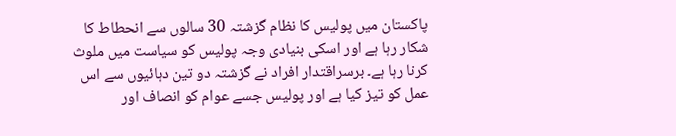پاکستان میں پولیس کا نظام گزشتہ 30 سالوں سے انحطاط کا شکار رہا ہے اور اسکی بنیادی وجہ پولیس کو سیاست میں ملوث کرنا رہا ہے۔ برسراقتدار افراد نے گزشتہ دو تین دہائیوں سے اس عمل کو تیز کیا ہے اور پولیس جسے عوام کو انصاف اور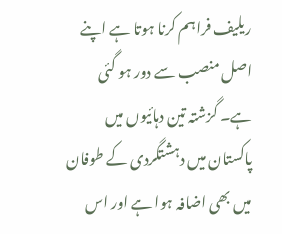ریلیف فراہم کرنا ہوتا ہے اپنے اصل منصب سے دور ہو گئی ہے۔ گزشتہ تین دہائیوں میں پاکستان میں دہشتگردی کے طوفان میں بھی اضافہ ہوا ہے اور اس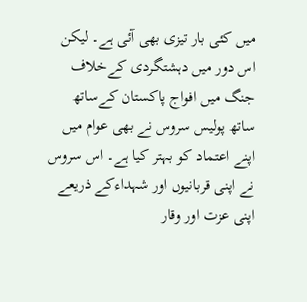میں کئی بار تیزی بھی آئی ہے۔ لیکن اس دور میں دہشتگردی کےخلاف جنگ میں افواج پاکستان کےساتھ ساتھ پولیس سروس نے بھی عوام میں اپنے اعتماد کو بہتر کیا ہے۔ اس سروس نے اپنی قربانیوں اور شہداءکے ذریعے اپنی عزت اور وقار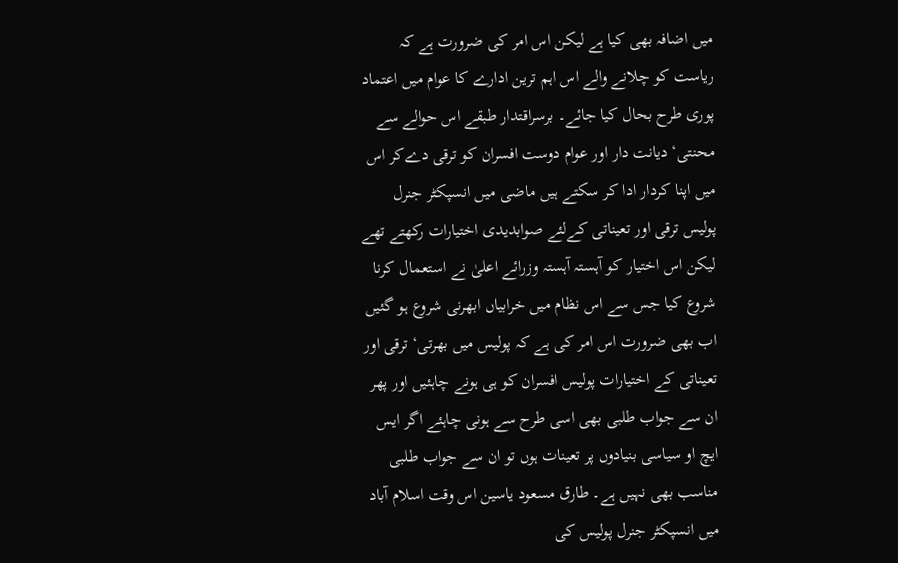میں اضافہ بھی کیا ہے لیکن اس امر کی ضرورت ہے کہ ریاست کو چلانے والے اس اہم ترین ادارے کا عوام میں اعتماد پوری طرح بحال کیا جائے۔ برسراقتدار طبقے اس حوالے سے محنتی‘ دیانت دار اور عوام دوست افسران کو ترقی دےکر اس میں اپنا کردار ادا کر سکتے ہیں ماضی میں انسپکٹر جنرل پولیس ترقی اور تعیناتی کےلئے صوابدیدی اختیارات رکھتے تھے لیکن اس اختیار کو آہستہ آہستہ وزرائے اعلیٰ نے استعمال کرنا شروع کیا جس سے اس نظام میں خرابیاں ابھرنی شروع ہو گئیں اب بھی ضرورت اس امر کی ہے کہ پولیس میں بھرتی‘ ترقی اور تعیناتی کے اختیارات پولیس افسران کو ہی ہونے چاہئیں اور پھر ان سے جواب طلبی بھی اسی طرح سے ہونی چاہئے اگر ایس ایچ او سیاسی بنیادوں پر تعینات ہوں تو ان سے جواب طلبی مناسب بھی نہیں ہے۔ طارق مسعود یاسین اس وقت اسلام آباد میں انسپکٹر جنرل پولیس کی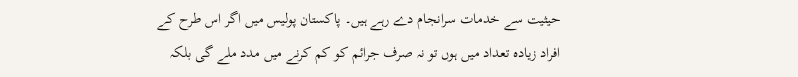حیثیت سے خدمات سرانجام دے رہے ہیں۔ پاکستان پولیس میں اگر اس طرح کے افراد زیادہ تعداد میں ہوں تو نہ صرف جرائم کو کم کرنے میں مدد ملے گی بلکہ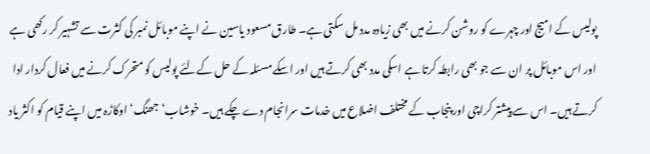پولیس کے امیج اور چہرے کو روشن کرنے میں بھی زیادہ مدد مل سکتی ہے۔ طارق مسعود یاسین نے اپنے موبائل نمبر کی کثرت سے تشہیر کر رکھی ہے اور اس موبائل پر ان سے جو بھی رابطہ کرتا ہے اسکی مدد بھی کرتے ہیں اور اسکے مسئلہ کے حل کےلئے پولیس کو متحرک کرنے میں فعال کردار ادا کرتے ہیں۔ اس سے پیشتر کراچی اور پنجاب کے مختلف اضلاع میں خدمات سرانجام دے چکے ہیں۔ خوشاب‘ جھنگ‘ اوکاڑہ میں اپنے قیام کو اکثر یاد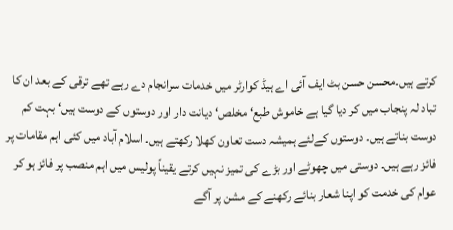کرتے ہیں۔محسن حسن بٹ ایف آئی اے ہیڈ کوارٹر میں خدمات سرانجام دے رہے تھے ترقی کے بعد ان کا تباد لہ پنجاب میں کر دیا گیا ہے خاموش طبع‘ مخلص‘ دیانت دار اور دوستوں کے دوست ہیں‘ بہت کم دوست بناتے ہیں۔ دوستوں کےلئے ہمیشہ دست تعاون کھلا رکھتے ہیں۔ اسلام آباد میں کئی اہم مقامات پر فائز رہے ہیں۔ دوستی میں چھوٹے اور بڑے کی تمیز نہیں کرتے یقیناً پولیس میں اہم منصب پر فائز ہو کر عوام کی خدمت کو اپنا شعار بنائے رکھنے کے مشن پر آگے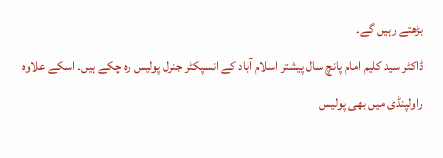بڑھتے رہیں گے۔
ڈاکٹر سید کلیم امام پانچ سال پیشتر اسلام آباد کے انسپکٹر جنرل پولیس رہ چکے ہیں۔ اسکے علاوہ راولپنڈی میں بھی پولیس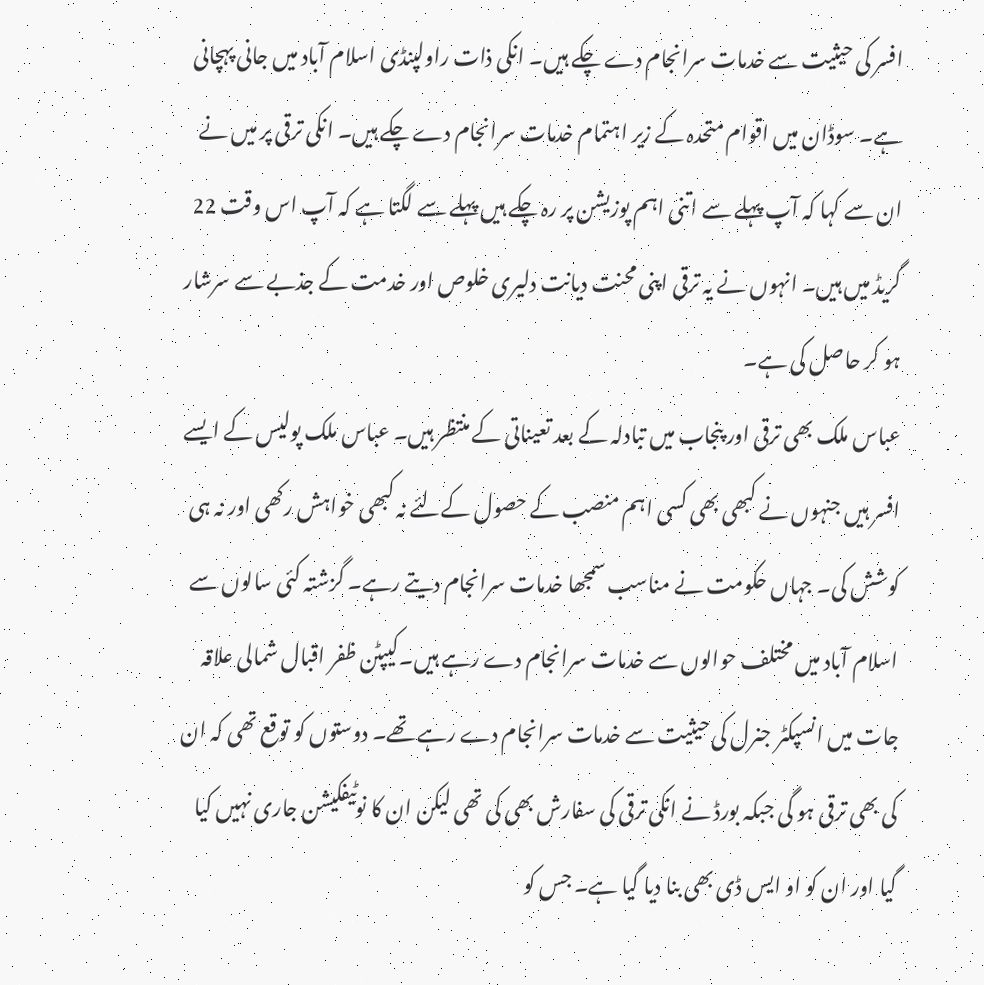افسر کی حیثیت سے خدمات سرانجام دے چکے ہیں۔ انکی ذات راولپنڈی اسلام آباد میں جانی پہچانی ہے۔ سوڈان میں اقوام متحدہ کے زیر اہتمام خدمات سرانجام دے چکے ہیں۔ انکی ترقی پر میں نے ان سے کہا کہ آپ پہلے سے اتنی اہم پوزیشن پر رہ چکے ہیں پہلے سے لگتا ہے کہ آپ اس وقت 22 گریڈ میں ہیں۔ انہوں نے یہ ترقی اپنی محنت دیانت دلیری خلوص اور خدمت کے جذبے سے سرشار ہو کر حاصل کی ہے۔
عباس ملک بھی ترقی اور پنجاب میں تبادلہ کے بعد تعیناتی کے منتظر ہیں۔ عباس ملک پولیس کے ایسے افسر ہیں جنہوں نے کبھی بھی کسی اہم منصب کے حصول کےلئے نہ کبھی خواہش رکھی اور نہ ہی کوشش کی۔ جہاں حکومت نے مناسب سمجھا خدمات سرانجام دیتے رہے۔ گزشتہ کئی سالوں سے اسلام آباد میں مختلف حوالوں سے خدمات سرانجام دے رہے ہیں۔کیپٹن ظفر اقبال شمالی علاقہ جات میں انسپکٹر جنرل کی حیثیت سے خدمات سرانجام دے رہے تھے۔ دوستوں کو توقع تھی کہ ان کی بھی ترقی ہو گی جبکہ بورڈ نے انکی ترقی کی سفارش بھی کی تھی لیکن ان کا نوٹیفکیشن جاری نہیں کیا گیا اور ان کو او ایس ڈی بھی بنا دیا گیا ہے۔ جس کو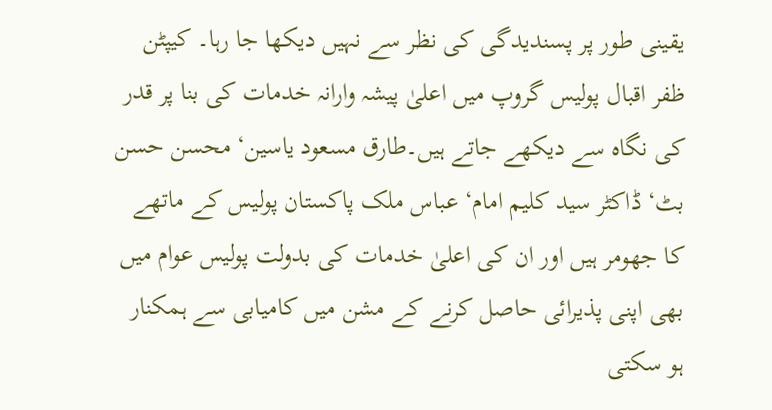یقینی طور پر پسندیدگی کی نظر سے نہیں دیکھا جا رہا۔ کیپٹن ظفر اقبال پولیس گروپ میں اعلیٰ پیشہ وارانہ خدمات کی بنا پر قدر کی نگاہ سے دیکھے جاتے ہیں۔طارق مسعود یاسین‘ محسن حسن بٹ‘ ڈاکٹر سید کلیم امام‘ عباس ملک پاکستان پولیس کے ماتھے کا جھومر ہیں اور ان کی اعلیٰ خدمات کی بدولت پولیس عوام میں بھی اپنی پذیرائی حاصل کرنے کے مشن میں کامیابی سے ہمکنار ہو سکتی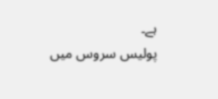ہے۔
پولیس سروس میں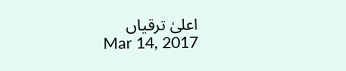اعلیٰ ترقیاں
Mar 14, 2017